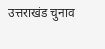उत्तराखंड चुनाव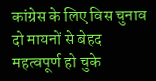कांग्रेस के लिए विस चुनाव दो मायनों से बेहद महत्वपूर्ण हो चुके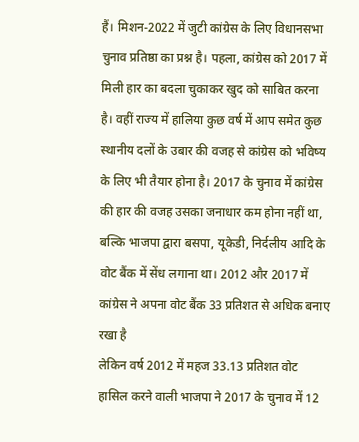हैं। मिशन-2022 में जुटी कांग्रेस के लिए विधानसभा चुनाव प्रतिष्ठा का प्रश्न है। पहला, कांग्रेस को 2017 में मिली हार का बदला चुकाकर खुद को साबित करना है। वहीं राज्य में हालिया कुछ वर्ष में आप समेत कुछ स्थानीय दलों के उबार की वजह से कांग्रेस को भविष्य के लिए भी तैयार होना है। 2017 के चुनाव में कांग्रेस की हार की वजह उसका जनाधार कम होना नहीं था, बल्कि भाजपा द्वारा बसपा, यूकेडी, निर्दलीय आदि के वोट बैंक में सेंध लगाना था। 2012 और 2017 में कांग्रेस ने अपना वोट बैंक 33 प्रतिशत से अधिक बनाए रखा है
लेकिन वर्ष 2012 में महज 33.13 प्रतिशत वोट हासिल करने वाली भाजपा ने 2017 के चुनाव में 12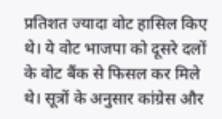प्रतिशत ज्यादा वोट हासिल किए थे। ये वोट भाजपा को दूसरे दलों के वोट बैंक से फिसल कर मिले थे। सूत्रों के अनुसार कांग्रेस और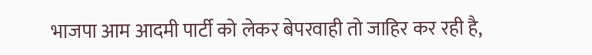भाजपा आम आदमी पार्टी को लेकर बेपरवाही तो जाहिर कर रही है,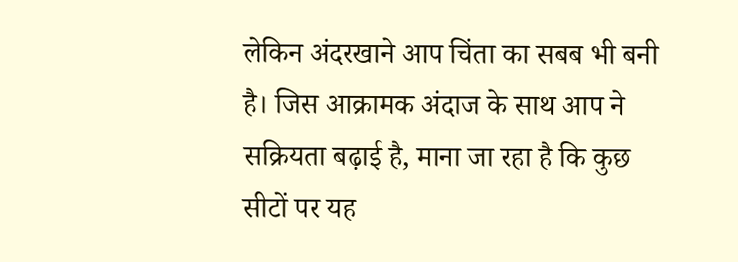लेकिन अंदरखाने आप चिंता का सबब भी बनी है। जिस आक्रामक अंदाज के साथ आप ने सक्रियता बढ़ाई है, माना जा रहा है कि कुछ सीटों पर यह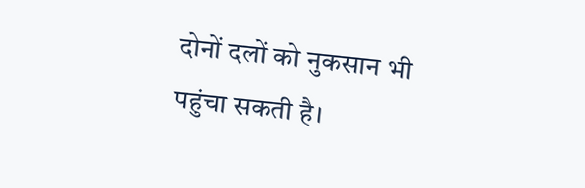दोनों दलों को नुकसान भी पहुंचा सकती है।